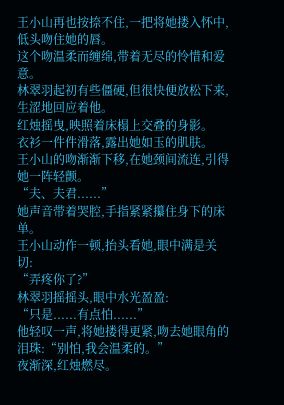王小山再也按捺不住,一把将她搂入怀中,低头吻住她的唇。
这个吻温柔而缠绵,带着无尽的怜惜和爱意。
林翠羽起初有些僵硬,但很快便放松下来,生涩地回应着他。
红烛摇曳,映照着床榻上交叠的身影。
衣衫一件件滑落,露出她如玉的肌肤。
王小山的吻渐渐下移,在她颈间流连,引得她一阵轻颤。
“夫、夫君......”
她声音带着哭腔,手指紧紧攥住身下的床单。
王小山动作一顿,抬头看她,眼中满是关切:
“弄疼你了?”
林翠羽摇摇头,眼中水光盈盈:
“只是......有点怕......”
他轻叹一声,将她搂得更紧,吻去她眼角的泪珠:“别怕,我会温柔的。”
夜渐深,红烛燃尽。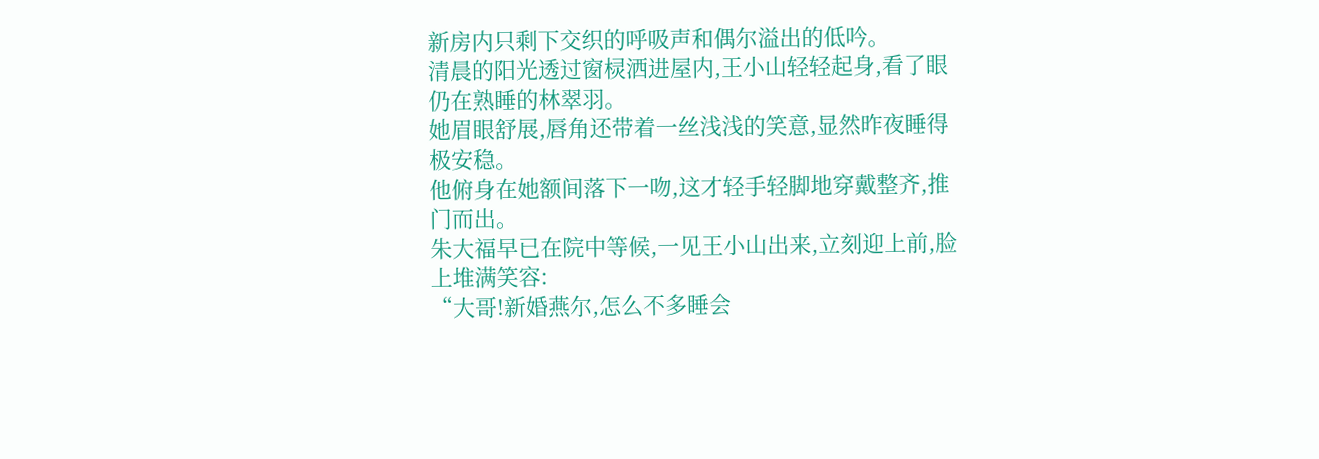新房内只剩下交织的呼吸声和偶尔溢出的低吟。
清晨的阳光透过窗棂洒进屋内,王小山轻轻起身,看了眼仍在熟睡的林翠羽。
她眉眼舒展,唇角还带着一丝浅浅的笑意,显然昨夜睡得极安稳。
他俯身在她额间落下一吻,这才轻手轻脚地穿戴整齐,推门而出。
朱大福早已在院中等候,一见王小山出来,立刻迎上前,脸上堆满笑容:
“大哥!新婚燕尔,怎么不多睡会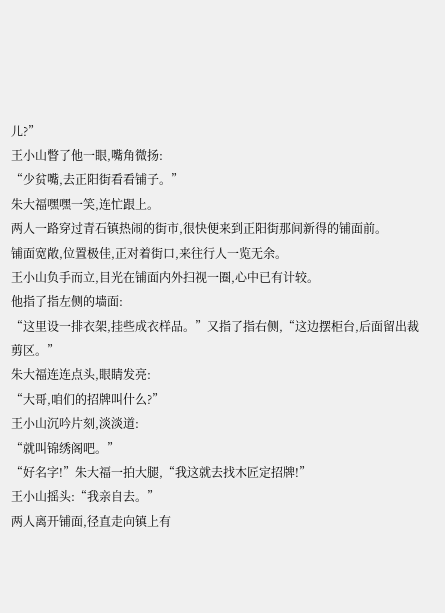儿?”
王小山瞥了他一眼,嘴角微扬:
“少贫嘴,去正阳街看看铺子。”
朱大福嘿嘿一笑,连忙跟上。
两人一路穿过青石镇热闹的街市,很快便来到正阳街那间新得的铺面前。
铺面宽敞,位置极佳,正对着街口,来往行人一览无余。
王小山负手而立,目光在铺面内外扫视一圈,心中已有计较。
他指了指左侧的墙面:
“这里设一排衣架,挂些成衣样品。”又指了指右侧,“这边摆柜台,后面留出裁剪区。”
朱大福连连点头,眼睛发亮:
“大哥,咱们的招牌叫什么?”
王小山沉吟片刻,淡淡道:
“就叫锦绣阁吧。”
“好名字!”朱大福一拍大腿,“我这就去找木匠定招牌!”
王小山摇头:“我亲自去。”
两人离开铺面,径直走向镇上有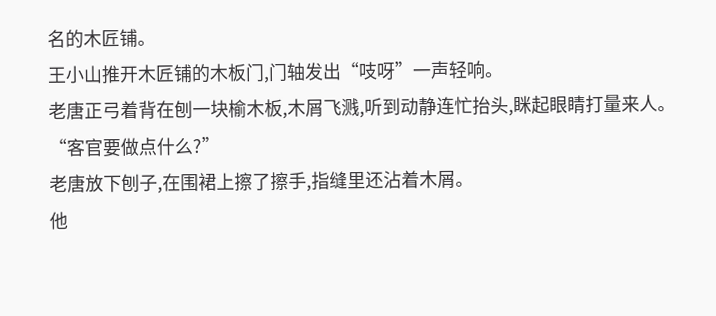名的木匠铺。
王小山推开木匠铺的木板门,门轴发出“吱呀”一声轻响。
老唐正弓着背在刨一块榆木板,木屑飞溅,听到动静连忙抬头,眯起眼睛打量来人。
“客官要做点什么?”
老唐放下刨子,在围裙上擦了擦手,指缝里还沾着木屑。
他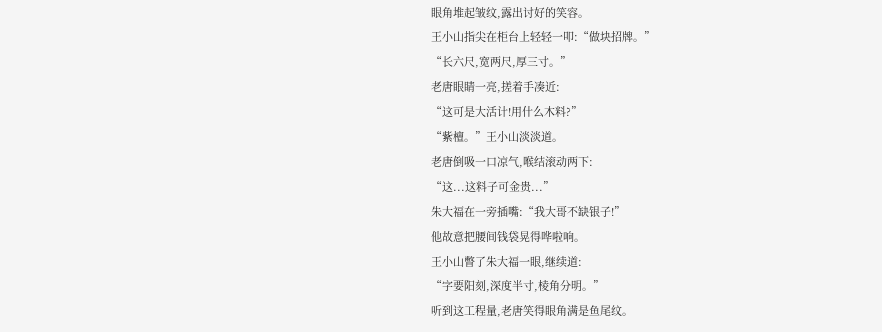眼角堆起皱纹,露出讨好的笑容。
王小山指尖在柜台上轻轻一叩:“做块招牌。”
“长六尺,宽两尺,厚三寸。”
老唐眼睛一亮,搓着手凑近:
“这可是大活计!用什么木料?”
“紫檀。”王小山淡淡道。
老唐倒吸一口凉气,喉结滚动两下:
“这...这料子可金贵...”
朱大福在一旁插嘴:“我大哥不缺银子!”
他故意把腰间钱袋晃得哗啦响。
王小山瞥了朱大福一眼,继续道:
“字要阳刻,深度半寸,棱角分明。”
听到这工程量,老唐笑得眼角满是鱼尾纹。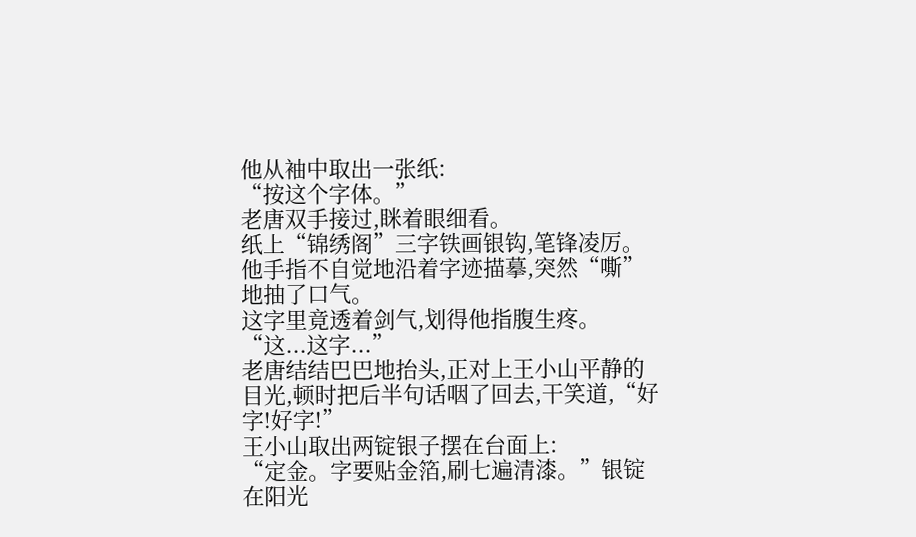他从袖中取出一张纸:
“按这个字体。”
老唐双手接过,眯着眼细看。
纸上“锦绣阁”三字铁画银钩,笔锋凌厉。
他手指不自觉地沿着字迹描摹,突然“嘶”地抽了口气。
这字里竟透着剑气,划得他指腹生疼。
“这...这字...”
老唐结结巴巴地抬头,正对上王小山平静的目光,顿时把后半句话咽了回去,干笑道,“好字!好字!”
王小山取出两锭银子摆在台面上:
“定金。字要贴金箔,刷七遍清漆。”银锭在阳光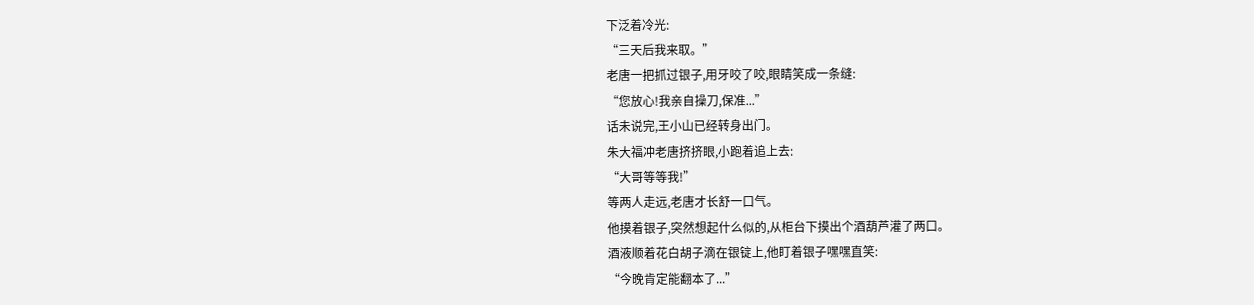下泛着冷光:
“三天后我来取。”
老唐一把抓过银子,用牙咬了咬,眼睛笑成一条缝:
“您放心!我亲自操刀,保准...”
话未说完,王小山已经转身出门。
朱大福冲老唐挤挤眼,小跑着追上去:
“大哥等等我!”
等两人走远,老唐才长舒一口气。
他摸着银子,突然想起什么似的,从柜台下摸出个酒葫芦灌了两口。
酒液顺着花白胡子滴在银锭上,他盯着银子嘿嘿直笑:
“今晚肯定能翻本了...”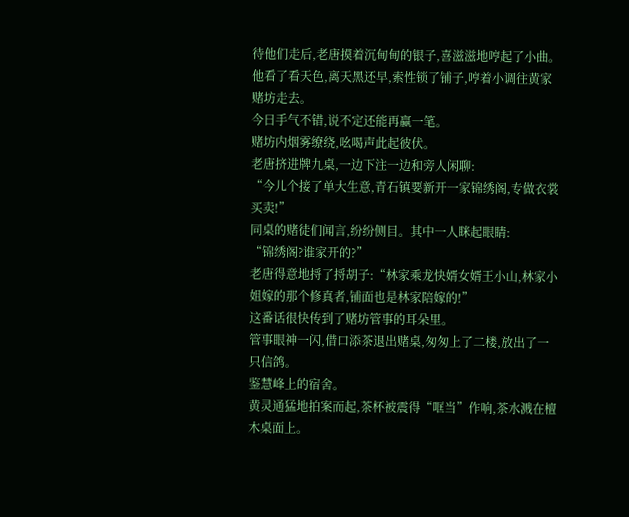待他们走后,老唐摸着沉甸甸的银子,喜滋滋地哼起了小曲。
他看了看天色,离天黑还早,索性锁了铺子,哼着小调往黄家赌坊走去。
今日手气不错,说不定还能再赢一笔。
赌坊内烟雾缭绕,吆喝声此起彼伏。
老唐挤进牌九桌,一边下注一边和旁人闲聊:
“今儿个接了单大生意,青石镇要新开一家锦绣阁,专做衣裳买卖!”
同桌的赌徒们闻言,纷纷侧目。其中一人眯起眼睛:
“锦绣阁?谁家开的?”
老唐得意地捋了捋胡子:“林家乘龙快婿女婿王小山,林家小姐嫁的那个修真者,铺面也是林家陪嫁的!”
这番话很快传到了赌坊管事的耳朵里。
管事眼神一闪,借口添茶退出赌桌,匆匆上了二楼,放出了一只信鸽。
鉴慧峰上的宿舍。
黄灵通猛地拍案而起,茶杯被震得“哐当”作响,茶水溅在檀木桌面上。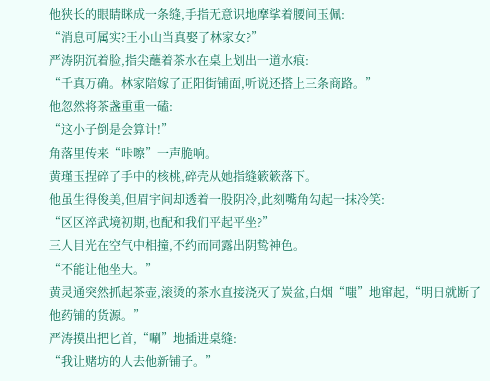他狭长的眼睛眯成一条缝,手指无意识地摩挲着腰间玉佩:
“消息可属实?王小山当真娶了林家女?”
严涛阴沉着脸,指尖蘸着茶水在桌上划出一道水痕:
“千真万确。林家陪嫁了正阳街铺面,听说还搭上三条商路。”
他忽然将茶盏重重一磕:
“这小子倒是会算计!”
角落里传来“咔嚓”一声脆响。
黄瑾玉捏碎了手中的核桃,碎壳从她指缝簌簌落下。
他虽生得俊美,但眉宇间却透着一股阴冷,此刻嘴角勾起一抹冷笑:
“区区淬武境初期,也配和我们平起平坐?”
三人目光在空气中相撞,不约而同露出阴鸷神色。
“不能让他坐大。”
黄灵通突然抓起茶壶,滚烫的茶水直接浇灭了炭盆,白烟“嗤”地窜起,“明日就断了他药铺的货源。”
严涛摸出把匕首,“唰”地插进桌缝:
“我让赌坊的人去他新铺子。”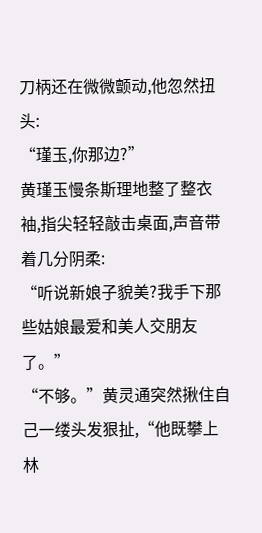刀柄还在微微颤动,他忽然扭头:
“瑾玉,你那边?”
黄瑾玉慢条斯理地整了整衣袖,指尖轻轻敲击桌面,声音带着几分阴柔:
“听说新娘子貌美?我手下那些姑娘最爱和美人交朋友了。”
“不够。”黄灵通突然揪住自己一缕头发狠扯,“他既攀上林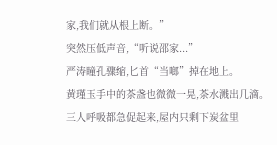家,我们就从根上断。”
突然压低声音,“听说邵家...”
严涛瞳孔骤缩,匕首“当啷”掉在地上。
黄瑾玉手中的茶盏也微微一晃,茶水溅出几滴。
三人呼吸都急促起来,屋内只剩下炭盆里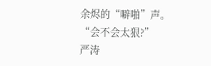余烬的“噼啪”声。
“会不会太狠?”
严涛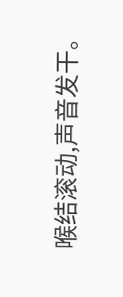喉结滚动,声音发干。